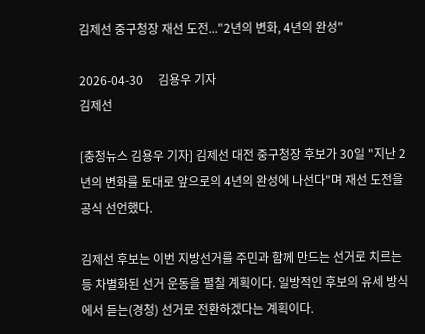김제선 중구청장 재선 도전..."2년의 변화, 4년의 완성"

2026-04-30     김용우 기자
김제선

[충청뉴스 김용우 기자] 김제선 대전 중구청장 후보가 30일 "지난 2년의 변화를 토대로 앞으로의 4년의 완성에 나선다"며 재선 도전을 공식 선언했다.

김제선 후보는 이번 지방선거를 주민과 함께 만드는 선거로 치르는 등 차별화된 선거 운동을 펼칠 계획이다. 일방적인 후보의 유세 방식에서 듣는(경청) 선거로 전환하겠다는 계획이다.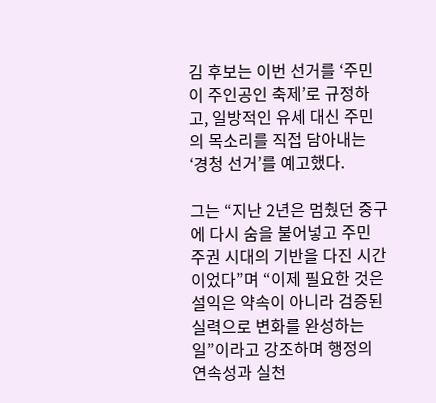김 후보는 이번 선거를 ‘주민이 주인공인 축제’로 규정하고, 일방적인 유세 대신 주민의 목소리를 직접 담아내는 ‘경청 선거’를 예고했다.

그는 “지난 2년은 멈췄던 중구에 다시 숨을 불어넣고 주민 주권 시대의 기반을 다진 시간이었다”며 “이제 필요한 것은 설익은 약속이 아니라 검증된 실력으로 변화를 완성하는 일”이라고 강조하며 행정의 연속성과 실천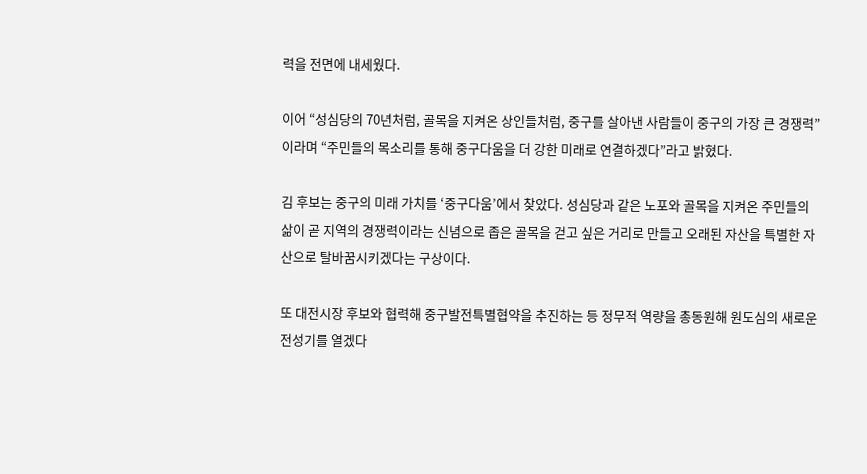력을 전면에 내세웠다.

이어 “성심당의 70년처럼, 골목을 지켜온 상인들처럼, 중구를 살아낸 사람들이 중구의 가장 큰 경쟁력”이라며 “주민들의 목소리를 통해 중구다움을 더 강한 미래로 연결하겠다”라고 밝혔다.

김 후보는 중구의 미래 가치를 ‘중구다움’에서 찾았다. 성심당과 같은 노포와 골목을 지켜온 주민들의 삶이 곧 지역의 경쟁력이라는 신념으로 좁은 골목을 걷고 싶은 거리로 만들고 오래된 자산을 특별한 자산으로 탈바꿈시키겠다는 구상이다.

또 대전시장 후보와 협력해 중구발전특별협약을 추진하는 등 정무적 역량을 총동원해 원도심의 새로운 전성기를 열겠다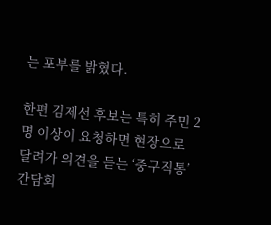는 포부를 밝혔다.

한편 김제선 후보는 특히 주민 2명 이상이 요청하면 현장으로 달려가 의견을 듣는 ‘중구직통’ 간담회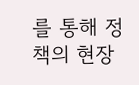를 통해 정책의 현장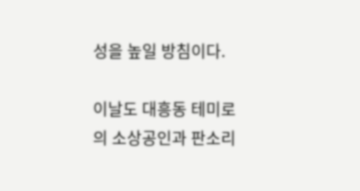성을 높일 방침이다.

이날도 대흥동 테미로의 소상공인과 판소리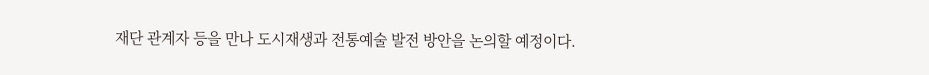재단 관계자 등을 만나 도시재생과 전통예술 발전 방안을 논의할 예정이다.